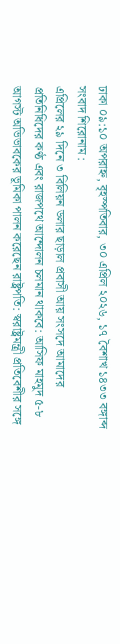ঢাকা ০৯:১০ অপরাহ্ন, বৃহস্পতিবার, ৩০ এপ্রিল ২০২৬, ১৭ বৈশাখ ১৪৩৩ বঙ্গাব্দ
সংবাদ শিরোনাম :
এপ্রিলের ২৯ দিনে ৩ বিলিয়ন ডলার ছাড়াল প্রবাসী আয় সংসদে আমাদের প্রতিনিধিদের কণ্ঠ এবং রাজপথে আন্দোলন চলমান থাকবে: আসিফ মাহমুদ ৫-৮ আগস্ট অভিভাবকের ভূমিকা পালন করেছেন রাষ্ট্রপতি: স্বরাষ্ট্রমন্ত্রী প্রতিবেশীর সঙ্গে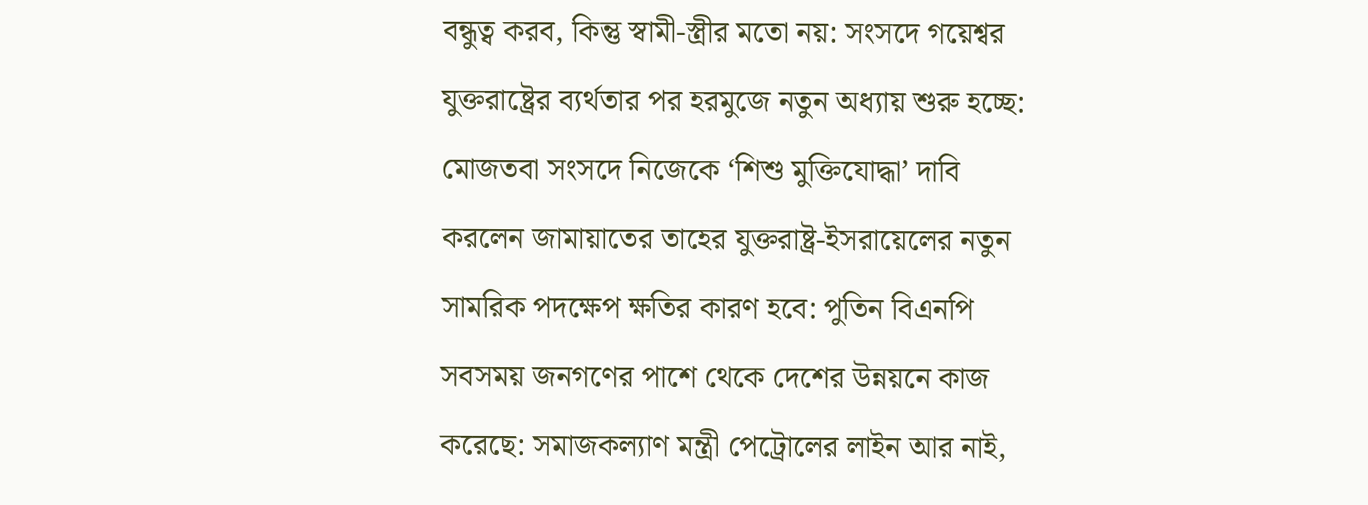বন্ধুত্ব করব, কিন্তু স্বামী-স্ত্রীর মতো নয়: সংসদে গয়েশ্বর যুক্তরাষ্ট্রের ব্যর্থতার পর হরমুজে নতুন অধ্যায় শুরু হচ্ছে: মোজতবা সংসদে নিজেকে ‘শিশু মুক্তিযোদ্ধা’ দাবি করলেন জামায়াতের তাহের যুক্তরাষ্ট্র-ইসরায়েলের নতুন সামরিক পদক্ষেপ ক্ষতির কারণ হবে: পুতিন বিএনপি সবসময় জনগণের পাশে থেকে দেশের উন্নয়নে কাজ করেছে: সমাজকল্যাণ মন্ত্রী পেট্রোলের লাইন আর নাই,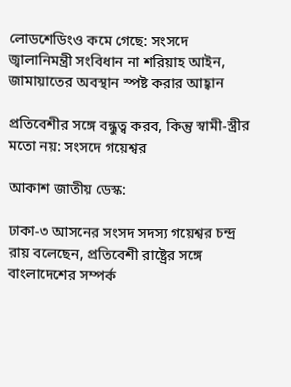লোডশেডিংও কমে গেছে: সংসদে জ্বালানিমন্ত্রী সংবিধান না শরিয়াহ আইন, জামায়াতের অবস্থান স্পষ্ট করার আহ্বান

প্রতিবেশীর সঙ্গে বন্ধুত্ব করব, কিন্তু স্বামী-স্ত্রীর মতো নয়: সংসদে গয়েশ্বর

আকাশ জাতীয় ডেস্ক:

ঢাকা-৩ আসনের সংসদ সদস্য গয়েশ্বর চন্দ্র রায় বলেছেন, প্রতিবেশী রাষ্ট্রের সঙ্গে বাংলাদেশের সম্পর্ক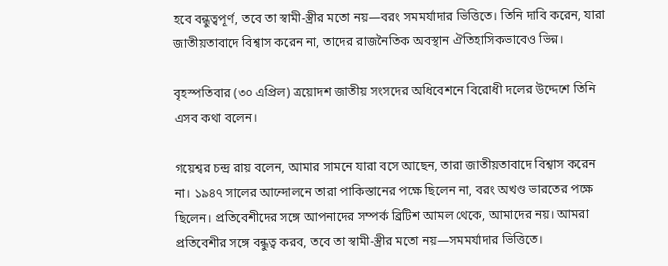হবে বন্ধুত্বপূর্ণ, তবে তা স্বামী-স্ত্রীর মতো নয়—বরং সমমর্যাদার ভিত্তিতে। তিনি দাবি করেন, যারা জাতীয়তাবাদে বিশ্বাস করেন না, তাদের রাজনৈতিক অবস্থান ঐতিহাসিকভাবেও ভিন্ন।

বৃহস্পতিবার (৩০ এপ্রিল) ত্রয়োদশ জাতীয় সংসদের অধিবেশনে বিরোধী দলের উদ্দেশে তিনি এসব কথা বলেন।

গয়েশ্বর চন্দ্র রায় বলেন, আমার সামনে যারা বসে আছেন, তারা জাতীয়তাবাদে বিশ্বাস করেন না। ১৯৪৭ সালের আন্দোলনে তারা পাকিস্তানের পক্ষে ছিলেন না, বরং অখণ্ড ভারতের পক্ষে ছিলেন। প্রতিবেশীদের সঙ্গে আপনাদের সম্পর্ক ব্রিটিশ আমল থেকে, আমাদের নয়। আমরা প্রতিবেশীর সঙ্গে বন্ধুত্ব করব, তবে তা স্বামী-স্ত্রীর মতো নয়—সমমর্যাদার ভিত্তিতে।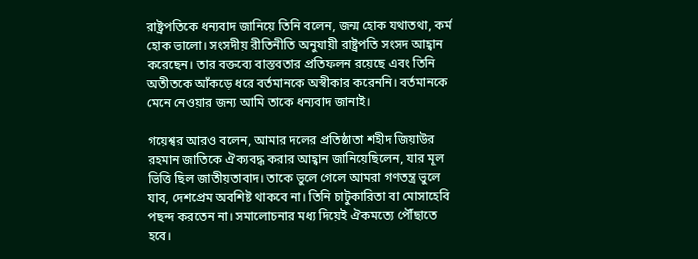রাষ্ট্রপতিকে ধন্যবাদ জানিয়ে তিনি বলেন, জন্ম হোক যথাতথা, কর্ম হোক ভালো। সংসদীয় রীতিনীতি অনুযায়ী রাষ্ট্রপতি সংসদ আহ্বান করেছেন। তার বক্তব্যে বাস্তবতার প্রতিফলন রয়েছে এবং তিনি অতীতকে আঁকড়ে ধরে বর্তমানকে অস্বীকার করেননি। বর্তমানকে মেনে নেওয়ার জন্য আমি তাকে ধন্যবাদ জানাই।

গয়েশ্বর আরও বলেন, আমার দলের প্রতিষ্ঠাতা শহীদ জিয়াউর রহমান জাতিকে ঐক্যবদ্ধ করার আহ্বান জানিয়েছিলেন, যার মূল ভিত্তি ছিল জাতীয়তাবাদ। তাকে ভুলে গেলে আমরা গণতন্ত্র ভুলে যাব, দেশপ্রেম অবশিষ্ট থাকবে না। তিনি চাটুকারিতা বা মোসাহেবি পছন্দ করতেন না। সমালোচনার মধ্য দিয়েই ঐকমত্যে পৌঁছাতে হবে।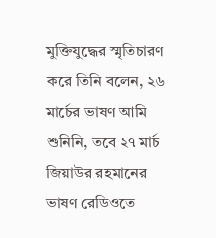মুক্তিযুদ্ধের স্মৃতিচারণ করে তিনি বলেন, ২৬ মার্চের ভাষণ আমি শুনিনি, তবে ২৭ মার্চ জিয়াউর রহমানের ভাষণ রেডিওতে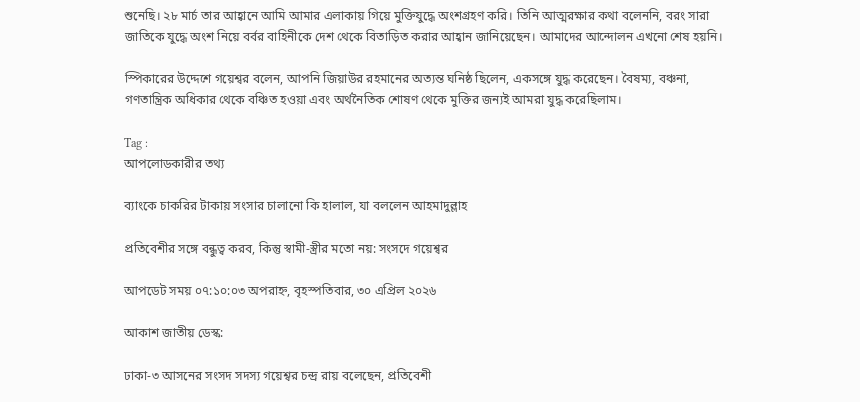শুনেছি। ২৮ মার্চ তার আহ্বানে আমি আমার এলাকায় গিয়ে মুক্তিযুদ্ধে অংশগ্রহণ করি। তিনি আত্মরক্ষার কথা বলেননি, বরং সারা জাতিকে যুদ্ধে অংশ নিয়ে বর্বর বাহিনীকে দেশ থেকে বিতাড়িত করার আহ্বান জানিয়েছেন। আমাদের আন্দোলন এখনো শেষ হয়নি।

স্পিকারের উদ্দেশে গয়েশ্বর বলেন, আপনি জিয়াউর রহমানের অত্যন্ত ঘনিষ্ঠ ছিলেন, একসঙ্গে যুদ্ধ করেছেন। বৈষম্য, বঞ্চনা, গণতান্ত্রিক অধিকার থেকে বঞ্চিত হওয়া এবং অর্থনৈতিক শোষণ থেকে মুক্তির জন্যই আমরা যুদ্ধ করেছিলাম।

Tag :
আপলোডকারীর তথ্য

ব্যাংকে চাকরির টাকায় সংসার চালানো কি হালাল, যা বললেন আহমাদুল্লাহ

প্রতিবেশীর সঙ্গে বন্ধুত্ব করব, কিন্তু স্বামী-স্ত্রীর মতো নয়: সংসদে গয়েশ্বর

আপডেট সময় ০৭:১০:০৩ অপরাহ্ন, বৃহস্পতিবার, ৩০ এপ্রিল ২০২৬

আকাশ জাতীয় ডেস্ক:

ঢাকা-৩ আসনের সংসদ সদস্য গয়েশ্বর চন্দ্র রায় বলেছেন, প্রতিবেশী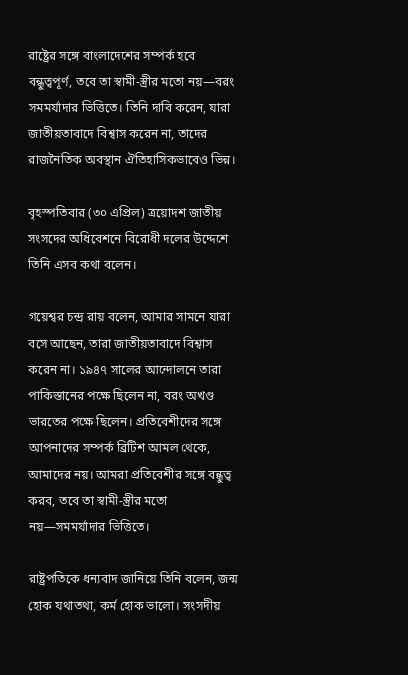রাষ্ট্রের সঙ্গে বাংলাদেশের সম্পর্ক হবে বন্ধুত্বপূর্ণ, তবে তা স্বামী-স্ত্রীর মতো নয়—বরং সমমর্যাদার ভিত্তিতে। তিনি দাবি করেন, যারা জাতীয়তাবাদে বিশ্বাস করেন না, তাদের রাজনৈতিক অবস্থান ঐতিহাসিকভাবেও ভিন্ন।

বৃহস্পতিবার (৩০ এপ্রিল) ত্রয়োদশ জাতীয় সংসদের অধিবেশনে বিরোধী দলের উদ্দেশে তিনি এসব কথা বলেন।

গয়েশ্বর চন্দ্র রায় বলেন, আমার সামনে যারা বসে আছেন, তারা জাতীয়তাবাদে বিশ্বাস করেন না। ১৯৪৭ সালের আন্দোলনে তারা পাকিস্তানের পক্ষে ছিলেন না, বরং অখণ্ড ভারতের পক্ষে ছিলেন। প্রতিবেশীদের সঙ্গে আপনাদের সম্পর্ক ব্রিটিশ আমল থেকে, আমাদের নয়। আমরা প্রতিবেশীর সঙ্গে বন্ধুত্ব করব, তবে তা স্বামী-স্ত্রীর মতো নয়—সমমর্যাদার ভিত্তিতে।

রাষ্ট্রপতিকে ধন্যবাদ জানিয়ে তিনি বলেন, জন্ম হোক যথাতথা, কর্ম হোক ভালো। সংসদীয়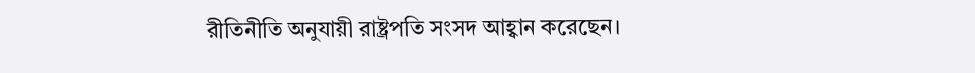রীতিনীতি অনুযায়ী রাষ্ট্রপতি সংসদ আহ্বান করেছেন।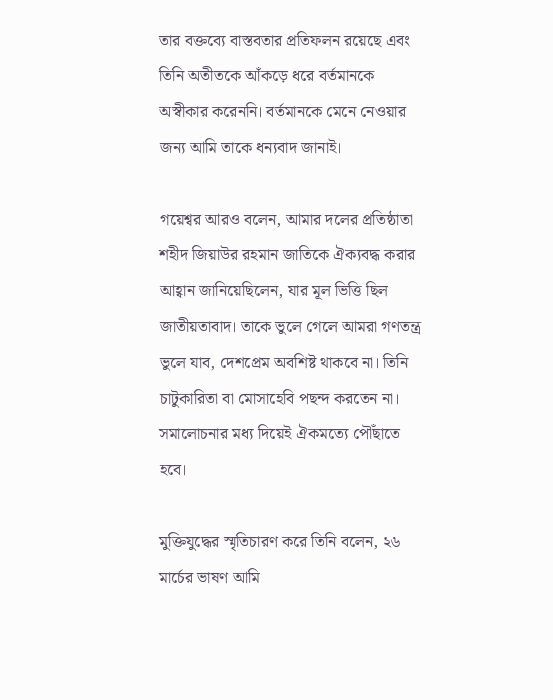তার বক্তব্যে বাস্তবতার প্রতিফলন রয়েছে এবং তিনি অতীতকে আঁকড়ে ধরে বর্তমানকে অস্বীকার করেননি। বর্তমানকে মেনে নেওয়ার জন্য আমি তাকে ধন্যবাদ জানাই।

গয়েশ্বর আরও বলেন, আমার দলের প্রতিষ্ঠাতা শহীদ জিয়াউর রহমান জাতিকে ঐক্যবদ্ধ করার আহ্বান জানিয়েছিলেন, যার মূল ভিত্তি ছিল জাতীয়তাবাদ। তাকে ভুলে গেলে আমরা গণতন্ত্র ভুলে যাব, দেশপ্রেম অবশিষ্ট থাকবে না। তিনি চাটুকারিতা বা মোসাহেবি পছন্দ করতেন না। সমালোচনার মধ্য দিয়েই ঐকমত্যে পৌঁছাতে হবে।

মুক্তিযুদ্ধের স্মৃতিচারণ করে তিনি বলেন, ২৬ মার্চের ভাষণ আমি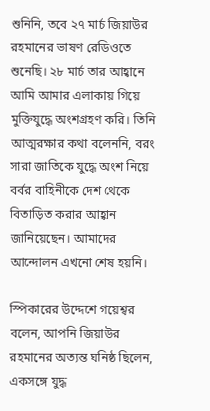শুনিনি, তবে ২৭ মার্চ জিয়াউর রহমানের ভাষণ রেডিওতে শুনেছি। ২৮ মার্চ তার আহ্বানে আমি আমার এলাকায় গিয়ে মুক্তিযুদ্ধে অংশগ্রহণ করি। তিনি আত্মরক্ষার কথা বলেননি, বরং সারা জাতিকে যুদ্ধে অংশ নিয়ে বর্বর বাহিনীকে দেশ থেকে বিতাড়িত করার আহ্বান জানিয়েছেন। আমাদের আন্দোলন এখনো শেষ হয়নি।

স্পিকারের উদ্দেশে গয়েশ্বর বলেন, আপনি জিয়াউর রহমানের অত্যন্ত ঘনিষ্ঠ ছিলেন, একসঙ্গে যুদ্ধ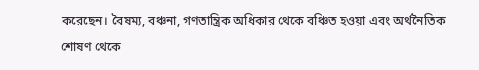করেছেন। বৈষম্য, বঞ্চনা, গণতান্ত্রিক অধিকার থেকে বঞ্চিত হওয়া এবং অর্থনৈতিক শোষণ থেকে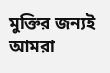মুক্তির জন্যই আমরা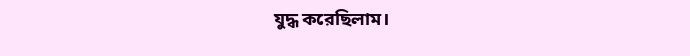যুদ্ধ করেছিলাম।